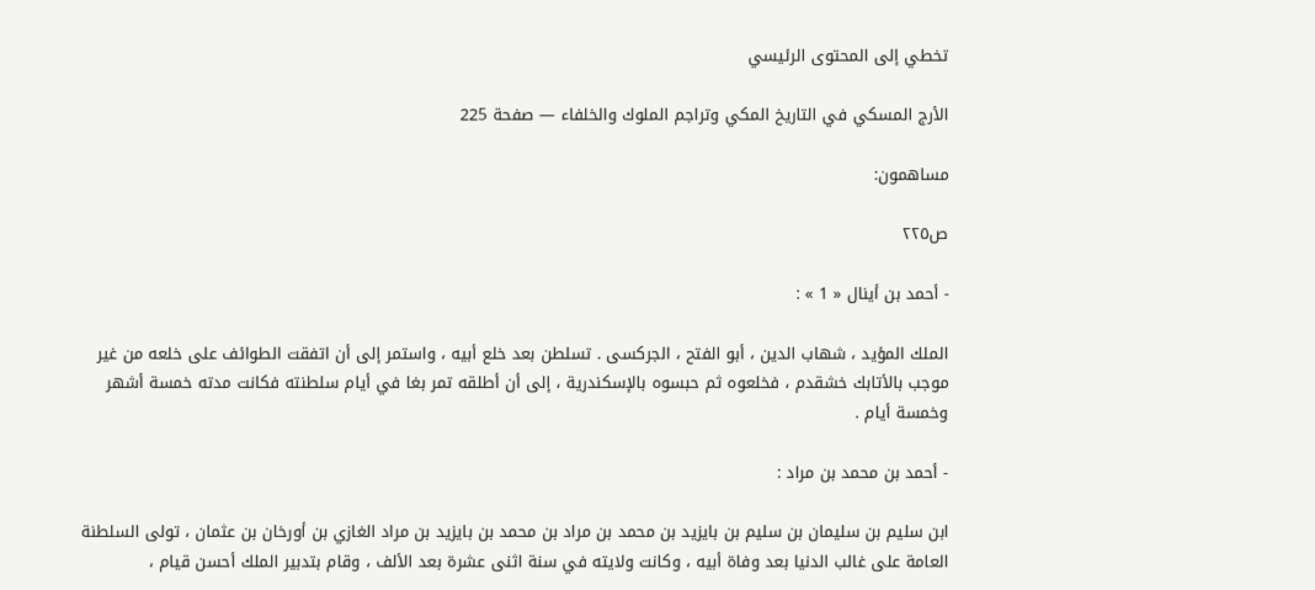تخطي إلى المحتوى الرئيسي

الأرج المسكي في التاريخ المكي وتراجم الملوك والخلفاء — صفحة 225

مساهمون:

ص٢٢٥

- أحمد بن أينال « 1 » :

الملك المؤيد ، شهاب الدين ، أبو الفتح ، الجركسى . تسلطن بعد خلع أبيه ، واستمر إلى أن اتفقت الطوائف على خلعه من غير موجب بالأتابك خشقدم ، فخلعوه ثم حبسوه بالإسكندرية ، إلى أن أطلقه تمر بغا في أيام سلطنته فكانت مدته خمسة أشهر وخمسة أيام .

- أحمد بن محمد بن مراد :

ابن سليم بن سليمان بن سليم بن بايزيد بن محمد بن مراد بن محمد بن بايزيد بن مراد الغازي بن أورخان بن عثمان ، تولى السلطنة العامة على غالب الدنيا بعد وفاة أبيه ، وكانت ولايته في سنة اثنى عشرة بعد الألف ، وقام بتدبير الملك أحسن قيام ،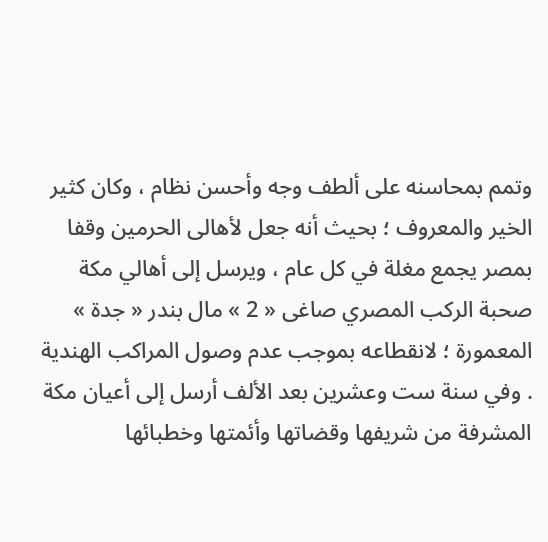وتمم بمحاسنه على ألطف وجه وأحسن نظام ، وكان كثير الخير والمعروف ؛ بحيث أنه جعل لأهالى الحرمين وقفا بمصر يجمع مغلة في كل عام ، ويرسل إلى أهالي مكة صحبة الركب المصري صاغى « 2 » مال بندر « جدة » المعمورة ؛ لانقطاعه بموجب عدم وصول المراكب الهندية . وفي سنة ست وعشرين بعد الألف أرسل إلى أعيان مكة المشرفة من شريفها وقضاتها وأئمتها وخطبائها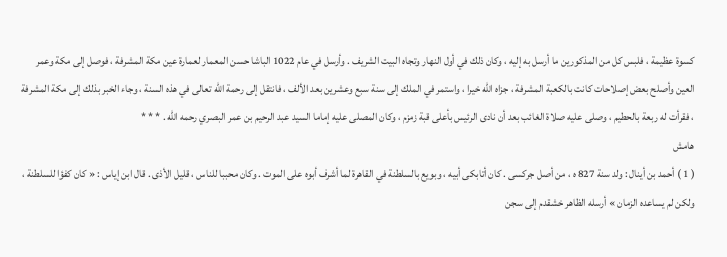كسوة عظيمة ، فلبس كل من المذكورين ما أرسل به إليه ، وكان ذلك في أول النهار وتجاه البيت الشريف . وأرسل في عام 1022 الباشا حسن المعمار لعمارة عين مكة المشرفة ، فوصل إلى مكة وعمر العين وأصلح بعض إصلاحات كانت بالكعبة المشرفة ، جزاه اللّه خيرا ، واستمر في الملك إلى سنة سبع وعشرين بعد الألف ، فانتقل إلى رحمة اللّه تعالى في هذه السنة ، وجاء الخبر بذلك إلى مكة المشرفة ، فقرأت له ربعة بالحطيم ، وصلى عليه صلاة الغائب بعد أن نادى الرئيس بأعلى قبة زمزم ، وكان المصلى عليه إماما السيد عبد الرحيم بن عمر البصري رحمه اللّه . * * *
هامش
( 1 ) أحمد بن أينال : ولد سنة 827 ه ، من أصل جركسى . كان أتابكى أبيه ، وبويع بالسلطنة في القاهرة لما أشرف أبوه على الموت . وكان محببا للناس ، قليل الأذى . قال ابن إياس : « كان كفؤا للسلطنة ، ولكن لم يساعده الزمان » أرسله الظاهر خشقدم إلى سجن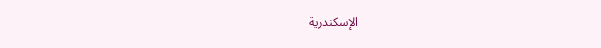الإسكندرية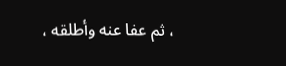، ثم عفا عنه وأطلقه ،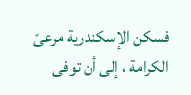فسكن الإسكندرية مرعىّ الكرامة ، إلى أن توفى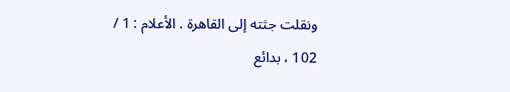ونقلت جثته إلى القاهرة . الأعلام : 1 / 102 ، بدائع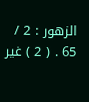الزهور : 2 / 65 . ( 2 ) غير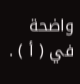واضحة في ( أ ) .